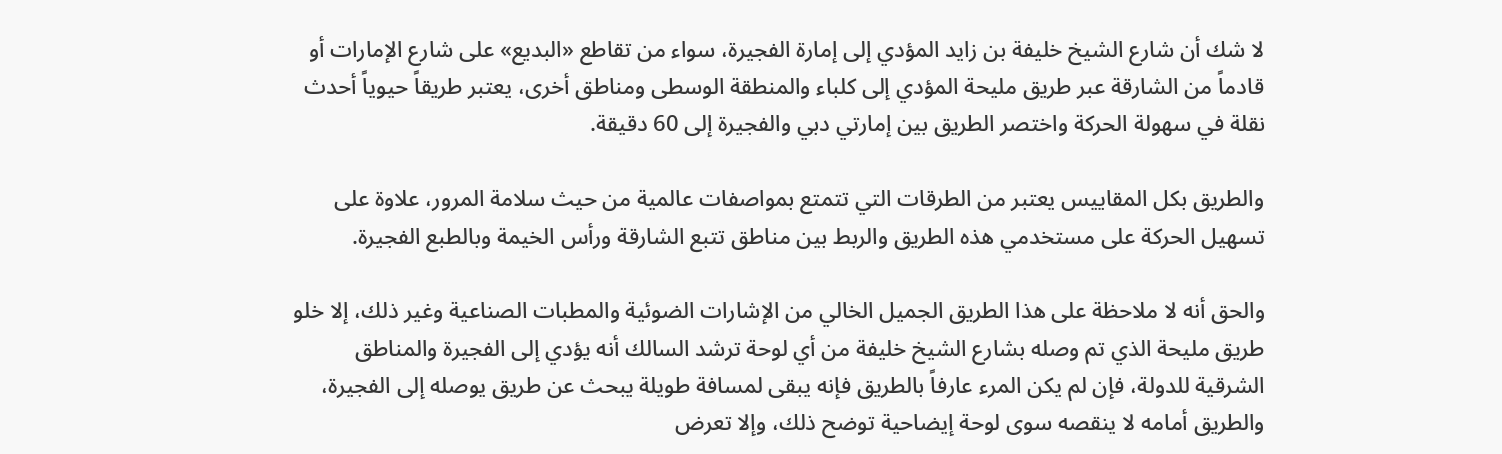لا شك أن شارع الشيخ خليفة بن زايد المؤدي إلى إمارة الفجيرة، سواء من تقاطع «البديع» على شارع الإمارات أو قادماً من الشارقة عبر طريق مليحة المؤدي إلى كلباء والمنطقة الوسطى ومناطق أخرى، يعتبر طريقاً حيوياً أحدث نقلة في سهولة الحركة واختصر الطريق بين إمارتي دبي والفجيرة إلى 60 دقيقة.

والطريق بكل المقاييس يعتبر من الطرقات التي تتمتع بمواصفات عالمية من حيث سلامة المرور، علاوة على تسهيل الحركة على مستخدمي هذه الطريق والربط بين مناطق تتبع الشارقة ورأس الخيمة وبالطبع الفجيرة.

والحق أنه لا ملاحظة على هذا الطريق الجميل الخالي من الإشارات الضوئية والمطبات الصناعية وغير ذلك، إلا خلو طريق مليحة الذي تم وصله بشارع الشيخ خليفة من أي لوحة ترشد السالك أنه يؤدي إلى الفجيرة والمناطق الشرقية للدولة، فإن لم يكن المرء عارفاً بالطريق فإنه يبقى لمسافة طويلة يبحث عن طريق يوصله إلى الفجيرة، والطريق أمامه لا ينقصه سوى لوحة إيضاحية توضح ذلك، وإلا تعرض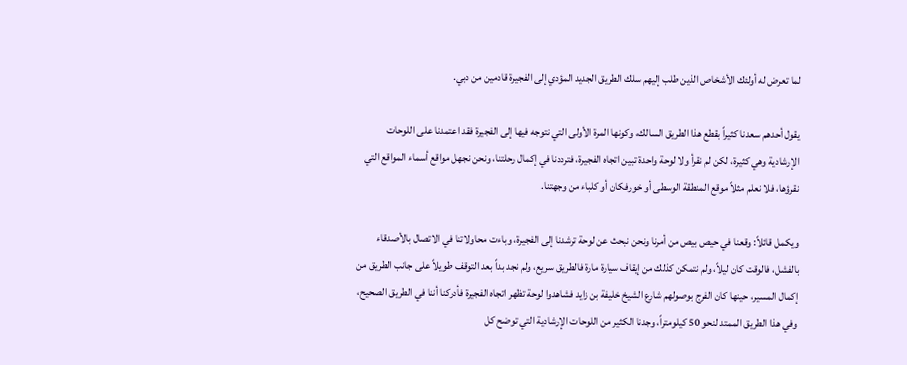لما تعرض له أولئك الأشخاص الذين طلب إليهم سلك الطريق الجديد المؤدي إلى الفجيرة قادمين من دبي.

يقول أحدهم سعدنا كثيراً بقطع هذا الطريق السالك، وكونها المرة الأولى التي نتوجه فيها إلى الفجيرة فقد اعتمدنا على اللوحات الإرشادية وهي كثيرة، لكن لم نقرأ ولا لوحة واحدة تبين اتجاه الفجيرة، فترددنا في إكمال رحلتنا، ونحن نجهل مواقع أسماء المواقع التي نقرؤها، فلا نعلم مثلاً موقع المنطقة الوسطى أو خورفكان أو كلباء من وجهتنا.

ويكمل قائلاً: وقعنا في حيص بيص من أمرنا ونحن نبحث عن لوحة ترشدنا إلى الفجيرة، وباءت محاولاتنا في الاتصال بالأصدقاء بالفشل، فالوقت كان ليلاً، ولم نتمكن كذلك من إيقاف سيارة مارة فالطريق سريع، ولم نجد بداً بعد التوقف طويلاً على جانب الطريق من إكمال المسير، حينها كان الفرج بوصولهم شارع الشيخ خليفة بن زايد فشاهدوا لوحة تظهر اتجاه الفجيرة فأدركنا أننا في الطريق الصحيح، وفي هذا الطريق الممتد لنحو 50 كيلومتراً، وجدنا الكثير من اللوحات الإرشادية التي توضح كل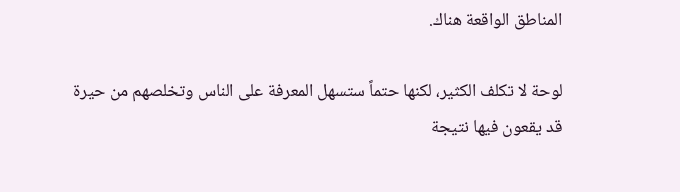المناطق الواقعة هناك.

لوحة لا تكلف الكثير، لكنها حتماً ستسهل المعرفة على الناس وتخلصهم من حيرة قد يقعون فيها نتيجة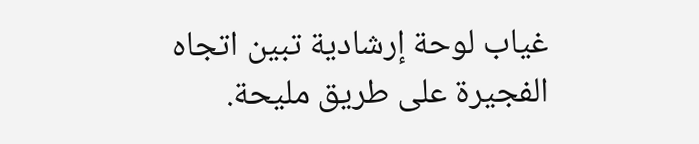غياب لوحة إرشادية تبين اتجاه الفجيرة على طريق مليحة.